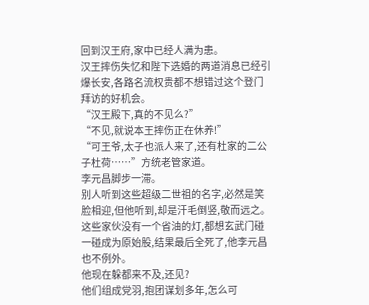回到汉王府,家中已经人满为患。
汉王摔伤失忆和陛下选婚的两道消息已经引爆长安,各路名流权贵都不想错过这个登门拜访的好机会。
“汉王殿下,真的不见么?”
“不见,就说本王摔伤正在休养!”
“可王爷,太子也派人来了,还有杜家的二公子杜荷……”方统老管家道。
李元昌脚步一滞。
别人听到这些超级二世祖的名字,必然是笑脸相迎,但他听到,却是汗毛倒竖,敬而远之。
这些家伙没有一个省油的灯,都想玄武门碰一碰成为原始股,结果最后全死了,他李元昌也不例外。
他现在躲都来不及,还见?
他们组成党羽,抱团谋划多年,怎么可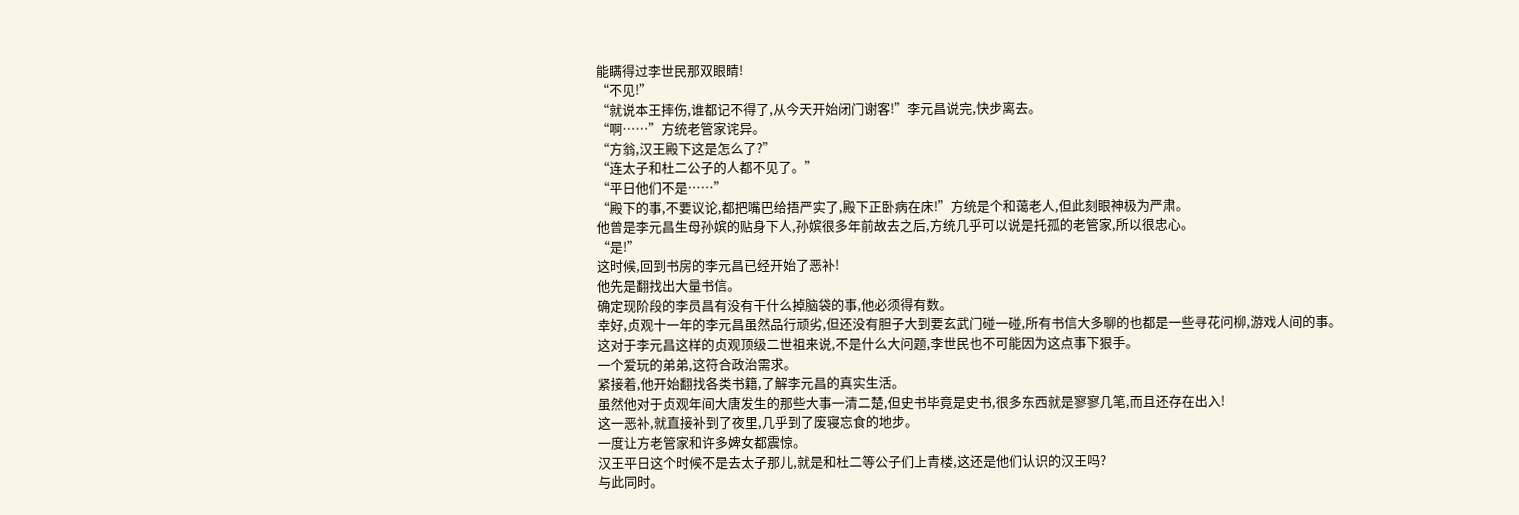能瞒得过李世民那双眼睛!
“不见!”
“就说本王摔伤,谁都记不得了,从今天开始闭门谢客!”李元昌说完,快步离去。
“啊……”方统老管家诧异。
“方翁,汉王殿下这是怎么了?”
“连太子和杜二公子的人都不见了。”
“平日他们不是……”
“殿下的事,不要议论,都把嘴巴给捂严实了,殿下正卧病在床!”方统是个和蔼老人,但此刻眼神极为严肃。
他曾是李元昌生母孙嫔的贴身下人,孙嫔很多年前故去之后,方统几乎可以说是托孤的老管家,所以很忠心。
“是!”
这时候,回到书房的李元昌已经开始了恶补!
他先是翻找出大量书信。
确定现阶段的李员昌有没有干什么掉脑袋的事,他必须得有数。
幸好,贞观十一年的李元昌虽然品行顽劣,但还没有胆子大到要玄武门碰一碰,所有书信大多聊的也都是一些寻花问柳,游戏人间的事。
这对于李元昌这样的贞观顶级二世祖来说,不是什么大问题,李世民也不可能因为这点事下狠手。
一个爱玩的弟弟,这符合政治需求。
紧接着,他开始翻找各类书籍,了解李元昌的真实生活。
虽然他对于贞观年间大唐发生的那些大事一清二楚,但史书毕竟是史书,很多东西就是寥寥几笔,而且还存在出入!
这一恶补,就直接补到了夜里,几乎到了废寝忘食的地步。
一度让方老管家和许多婢女都震惊。
汉王平日这个时候不是去太子那儿,就是和杜二等公子们上青楼,这还是他们认识的汉王吗?
与此同时。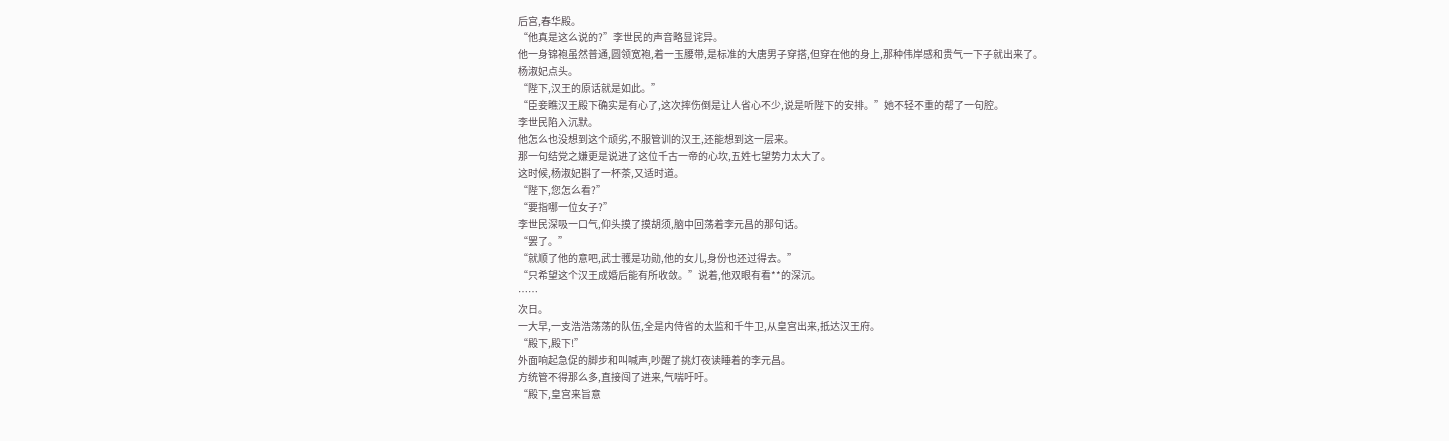后宫,春华殿。
“他真是这么说的?”李世民的声音略显诧异。
他一身锦袍虽然普通,圆领宽袍,着一玉腰带,是标准的大唐男子穿搭,但穿在他的身上,那种伟岸感和贵气一下子就出来了。
杨淑妃点头。
“陛下,汉王的原话就是如此。”
“臣妾瞧汉王殿下确实是有心了,这次摔伤倒是让人省心不少,说是听陛下的安排。”她不轻不重的帮了一句腔。
李世民陷入沉默。
他怎么也没想到这个顽劣,不服管训的汉王,还能想到这一层来。
那一句结党之嫌更是说进了这位千古一帝的心坎,五姓七望势力太大了。
这时候,杨淑妃斟了一杯茶,又适时道。
“陛下,您怎么看?”
“要指哪一位女子?”
李世民深吸一口气,仰头摸了摸胡须,脑中回荡着李元昌的那句话。
“罢了。”
“就顺了他的意吧,武士彟是功勋,他的女儿,身份也还过得去。”
“只希望这个汉王成婚后能有所收敛。”说着,他双眼有看**的深沉。
……
次日。
一大早,一支浩浩荡荡的队伍,全是内侍省的太监和千牛卫,从皇宫出来,抵达汉王府。
“殿下,殿下!”
外面响起急促的脚步和叫喊声,吵醒了挑灯夜读睡着的李元昌。
方统管不得那么多,直接闯了进来,气喘吁吁。
“殿下,皇宫来旨意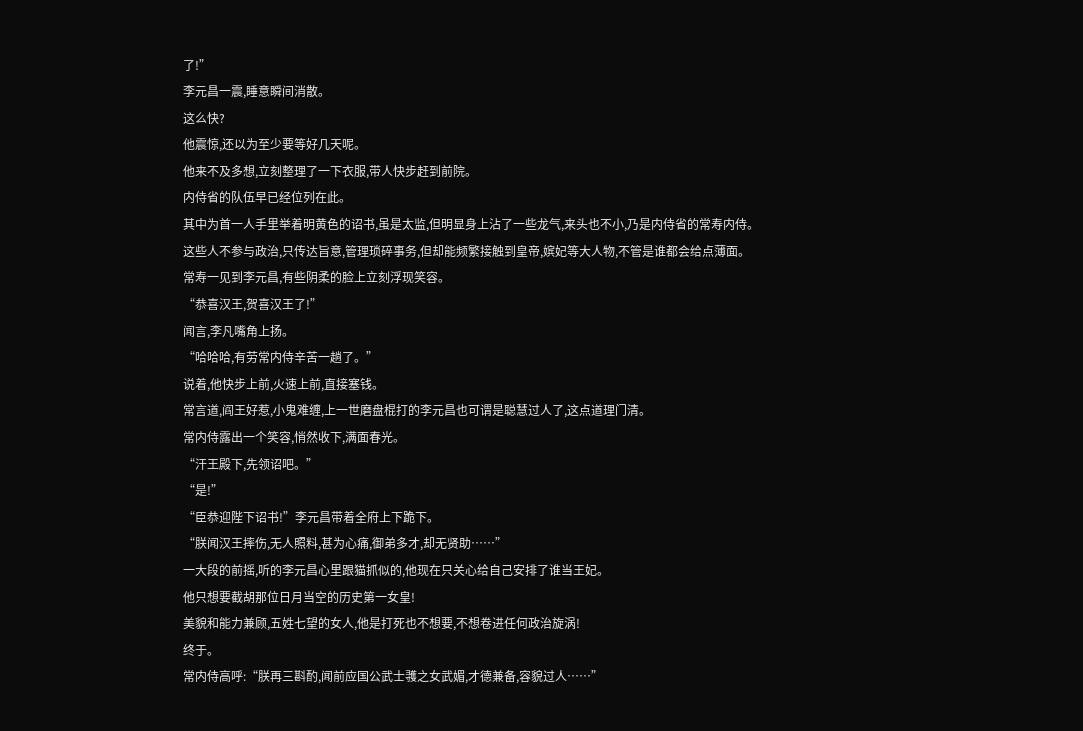了!”
李元昌一震,睡意瞬间消散。
这么快?
他震惊,还以为至少要等好几天呢。
他来不及多想,立刻整理了一下衣服,带人快步赶到前院。
内侍省的队伍早已经位列在此。
其中为首一人手里举着明黄色的诏书,虽是太监,但明显身上沾了一些龙气,来头也不小,乃是内侍省的常寿内侍。
这些人不参与政治,只传达旨意,管理琐碎事务,但却能频繁接触到皇帝,嫔妃等大人物,不管是谁都会给点薄面。
常寿一见到李元昌,有些阴柔的脸上立刻浮现笑容。
“恭喜汉王,贺喜汉王了!”
闻言,李凡嘴角上扬。
“哈哈哈,有劳常内侍辛苦一趟了。”
说着,他快步上前,火速上前,直接塞钱。
常言道,阎王好惹,小鬼难缠,上一世磨盘棍打的李元昌也可谓是聪慧过人了,这点道理门清。
常内侍露出一个笑容,悄然收下,满面春光。
“汗王殿下,先领诏吧。”
“是!”
“臣恭迎陛下诏书!”李元昌带着全府上下跪下。
“朕闻汉王摔伤,无人照料,甚为心痛,御弟多才,却无贤助……”
一大段的前摇,听的李元昌心里跟猫抓似的,他现在只关心给自己安排了谁当王妃。
他只想要截胡那位日月当空的历史第一女皇!
美貌和能力兼顾,五姓七望的女人,他是打死也不想要,不想卷进任何政治旋涡!
终于。
常内侍高呼:“朕再三斟酌,闻前应国公武士彟之女武媚,才德兼备,容貌过人……”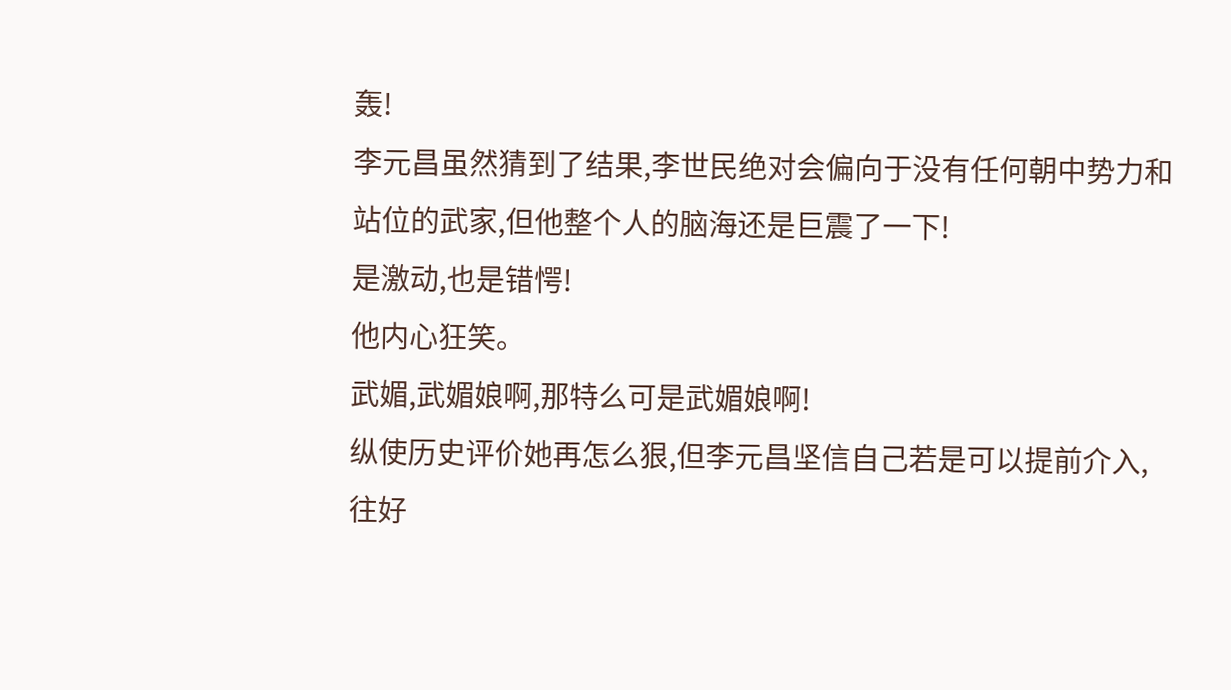轰!
李元昌虽然猜到了结果,李世民绝对会偏向于没有任何朝中势力和站位的武家,但他整个人的脑海还是巨震了一下!
是激动,也是错愕!
他内心狂笑。
武媚,武媚娘啊,那特么可是武媚娘啊!
纵使历史评价她再怎么狠,但李元昌坚信自己若是可以提前介入,往好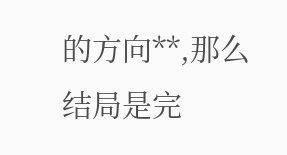的方向**,那么结局是完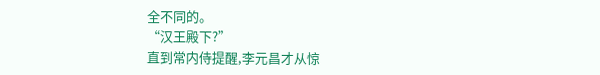全不同的。
“汉王殿下?”
直到常内侍提醒,李元昌才从惊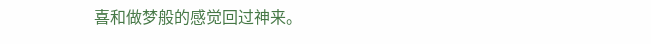喜和做梦般的感觉回过神来。